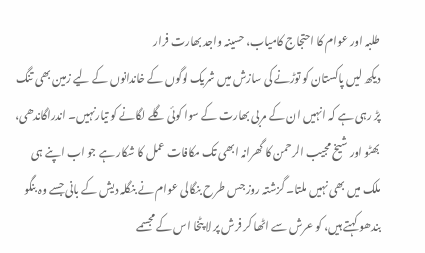طلبہ اور عوام کا احتجاج کامیاب، حسینہ واجد بھارت فرار
دیکھ لیں پاکستان کو توڑنے کی سازش میں شریک لوگوں کے خاندانوں کے لیے زمین بھی تنگ پڑ رہی ہے کہ انہیں ان کے مربی بھارت کے سوا کوئی گلے لگانے کو تیارنہیں۔ اندراگاندھی، بھٹو اور شیخ مجیب الرحمن کا گھرانہ ابھی تک مکافات عمل کا شکار ہے جو اب اپنے ہی ملک میں بھی نہیں ملتا۔ گزشتہ روز جس طرح بنگالی عوام نے بنگلہ دیش کے بانی جسے وہ بنگو بندھو کہتے ہیں، کو عرش سے اٹھا کر فرش پر لا پٹخا اس کے مجسمے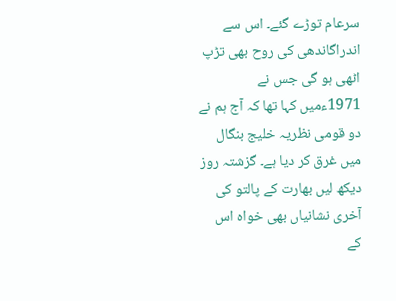سرعام توڑے گئے۔ اس سے اندراگاندھی کی روح بھی تڑپ اٹھی ہو گی جس نے 1971ءمیں کہا تھا کہ آج ہم نے دو قومی نظریہ خلیج بنگال میں غرق کر دیا ہے۔ گزشتہ روز دیکھ لیں بھارت کے پالتو کی آخری نشانیاں بھی خواہ اس کے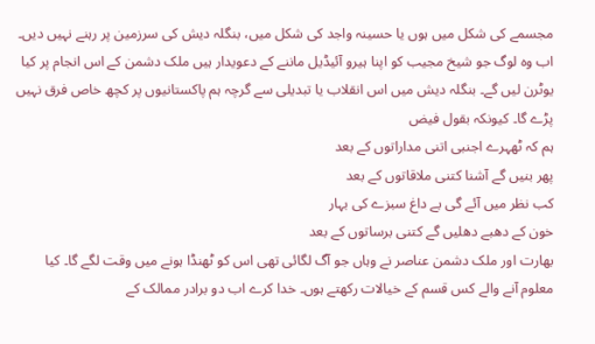مجسمے کی شکل میں ہوں یا حسینہ واجد کی شکل میں، بنگلہ دیش کی سرزمین پر رہنے نہیں دیں۔ اب وہ لوگ جو شیخ مجیب کو اپنا ہیرو آئیڈیل ماننے کے دعویدار ہیں ملک دشمن کے اس انجام پر کیا یوٹرن لیں گے۔ بنگلہ دیش میں اس انقلاب یا تبدیلی سے گرچہ ہم پاکستانیوں پر کچھ خاص فرق نہیں پڑے گا۔ کیونکہ بقول فیض
ہم کہ ٹھہرے اجنبی اتنی مداراتوں کے بعد
پھر بنیں گے آشنا کتنی ملاقاتوں کے بعد
کب نظر میں آئے گی بے داغ سبزے کی بہار
خون کے دھبے دھلیں گے کتنی برساتوں کے بعد
بھارت اور ملک دشمن عناصر نے وہاں جو آگ لگائی تھی اس کو ٹھنڈا ہونے میں وقت لگے گا۔ کیا معلوم آنے والے کس قسم کے خیالات رکھتے ہوں۔ خدا کرے اب دو برادر ممالک کے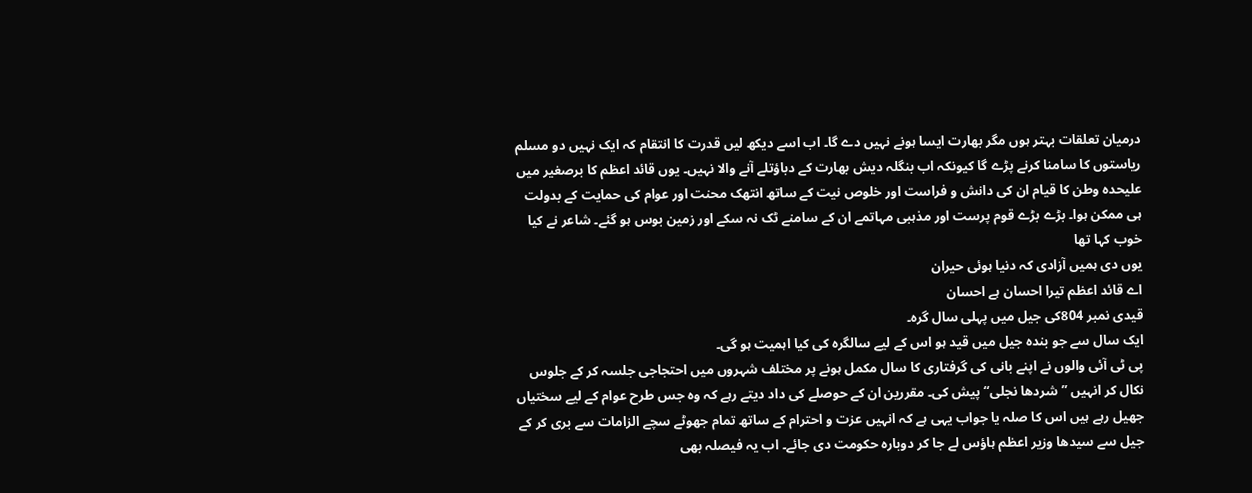درمیان تعلقات بہتر ہوں مگر بھارت ایسا ہونے نہیں دے گا۔ اب اسے دیکھ لیں قدرت کا انتقام کہ ایک نہیں دو مسلم ریاستوں کا سامنا کرنے پڑے گا کیونکہ اب بنگلہ دیش بھارت کے دباؤتلے آنے والا نہیں۔ یوں قائد اعظم کا برصغیر میں علیحدہ وطن کا قیام ان کی دانش و فراست اور خلوص نیت کے ساتھ انتھک محنت اور عوام کی حمایت کے بدولت ہی ممکن ہوا۔ بڑے بڑے قوم پرست اور مذہبی مہاتمے ان کے سامنے ٹک نہ سکے اور زمین بوس ہو گئے۔ شاعر نے کیا خوب کہا تھا
یوں دی ہمیں آزادی کہ دنیا ہوئی حیران
اے قائد اعظم تیرا احسان ہے احسان
قیدی نمبر 804کی جیل میں پہلی سال گرہ۔
ایک سال سے جو بندہ جیل میں قید ہو اس کے لیے سالگرہ کی کیا اہمیت ہو گی۔
پی ٹی آئی والوں نے اپنے بانی کی گرفتاری کا سال مکمل ہونے پر مختلف شہروں میں احتجاجی جلسہ کر کے جلوس نکال کر انہیں ”شردھا نجلی“ پیش کی۔ مقررین ان کے حوصلے کی داد دیتے رہے کہ وہ جس طرح عوام کے لیے سختیاں جھیل رہے ہیں اس کا صلہ یا جواب یہی ہے کہ انہیں عزت و احترام کے ساتھ تمام جھوٹے سچے الزامات سے بری کر کے جیل سے سیدھا وزیر اعظم ہاؤس لے جا کر دوبارہ حکومت دی جائے۔ اب یہ فیصلہ بھی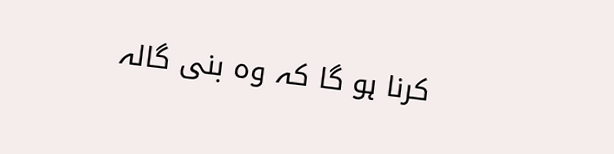کرنا ہو گا کہ وہ بنی گالہ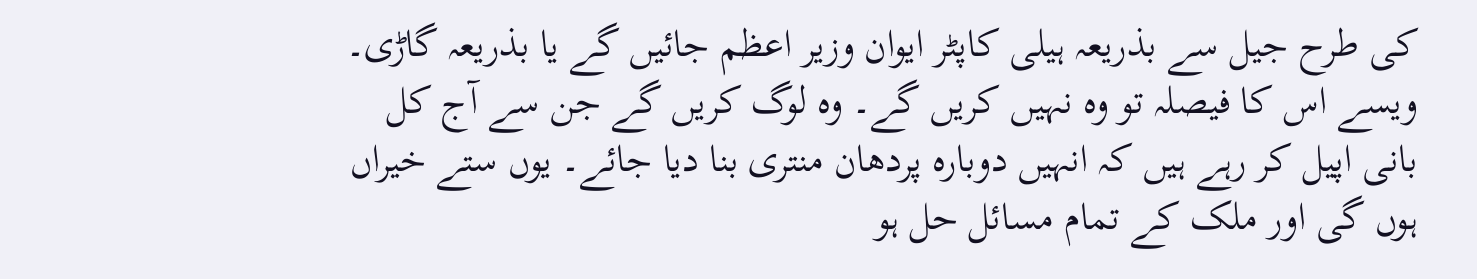کی طرح جیل سے بذریعہ ہیلی کاپٹر ایوان وزیر اعظم جائیں گے یا بذریعہ گاڑی۔ ویسے اس کا فیصلہ تو وہ نہیں کریں گے۔ وہ لوگ کریں گے جن سے آج کل بانی اپیل کر رہے ہیں کہ انہیں دوبارہ پردھان منتری بنا دیا جائے۔ یوں ستے خیراں ہوں گی اور ملک کے تمام مسائل حل ہو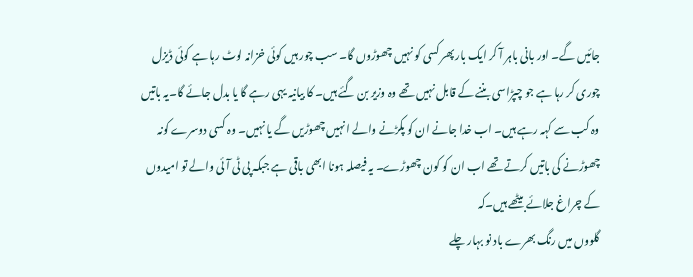جائیں گے۔ اور بانی باہر آ کر ایک بار پھر کسی کو نہیں چھوڑوں گا۔ سب چور ہیں کوئی خزانہ لوٹ رہا ہے کوئی ڈیزل چوری کر رہا ہے جو چپڑاسی بننے کے قابل نہیں تھے وہ وزیر بن گئے ہیں۔ کا بیانیہ یہی رہے گا یا بدل جائے گا۔یہ باتیں وہ کب سے کہہ رہے ہیں۔ اب خدا جانے ان کو پکڑنے والے انہیں چھوڑیں گے یا نہیں۔ وہ کسی دوسرے کونہ چھوڑنے کی باتیں کرتے تھے اب ان کو کون چھوڑے۔ یہ فیصلہ ہونا ابھی باقی ہے جبکہ پی ٹی آئی والے تو امیدوں کے چراغ جلائے بیٹھے ہیں۔کہ
گلووں میں رنگ بھرے باد نو بہار چلے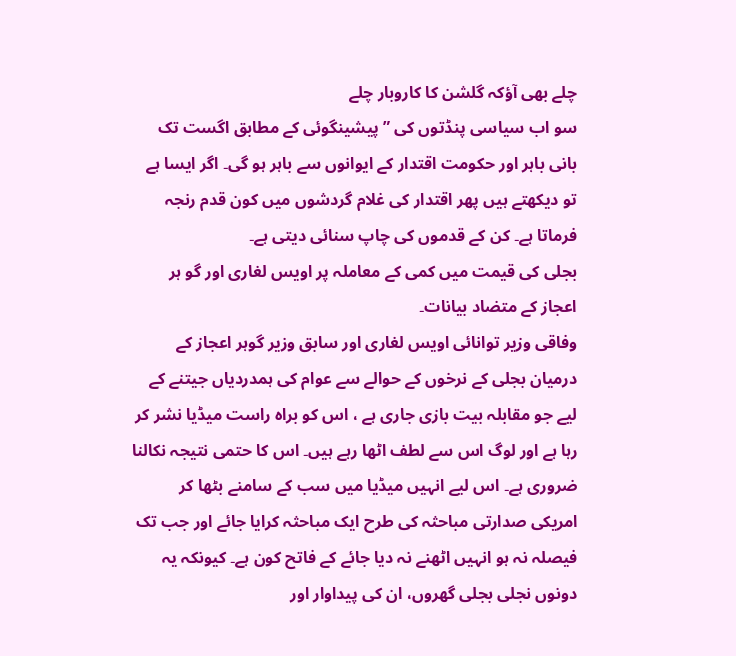چلے بھی آؤکہ گلشن کا کاروبار چلے
سو اب سیاسی پنڈتوں کی ”پیشینگوئی کے مطابق اگست تک بانی باہر اور حکومت اقتدار کے ایوانوں سے باہر ہو گی۔ اگر ایسا ہے تو دیکھتے ہیں پھر اقتدار کی غلام گردشوں میں کون قدم رنجہ فرماتا ہے۔ کن کے قدموں کی چاپ سنائی دیتی ہے۔
بجلی کی قیمت میں کمی کے معاملہ پر اویس لغاری اور گو ہر اعجاز کے متضاد بیانات۔
وفاقی وزیر توانائی اویس لغاری اور سابق وزیر گوہر اعجاز کے درمیان بجلی کے نرخوں کے حوالے سے عوام کی ہمدردیاں جیتنے کے لیے جو مقابلہ بیت بازی جاری ہے ، اس کو براہ راست میڈیا نشر کر رہا ہے اور لوگ اس سے لطف اٹھا رہے ہیں۔ اس کا حتمی نتیجہ نکالنا ضروری ہے۔ اس لیے انہیں میڈیا میں سب کے سامنے بٹھا کر امریکی صدارتی مباحثہ کی طرح ایک مباحثہ کرایا جائے اور جب تک فیصلہ نہ ہو انہیں اٹھنے نہ دیا جائے کے فاتح کون ہے۔ کیونکہ یہ دونوں نجلی بجلی گھروں، ان کی پیداوار اور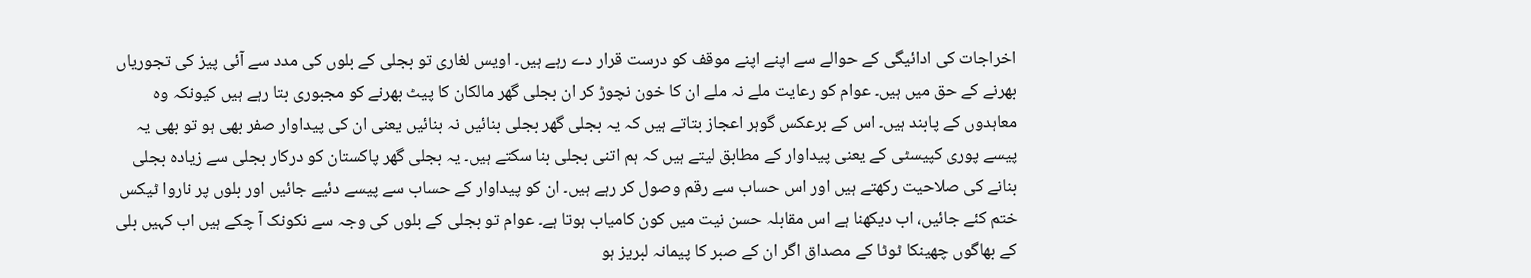اخراجات کی ادائیگی کے حوالے سے اپنے اپنے موقف کو درست قرار دے رہے ہیں۔ اویس لغاری تو بجلی کے بلوں کی مدد سے آئی پیز کی تجوریاں بھرنے کے حق میں ہیں۔ عوام کو رعایت ملے نہ ملے ان کا خون نچوڑ کر ان بجلی گھر مالکان کا پیٹ بھرنے کو مجبوری بتا رہے ہیں کیونکہ وہ معاہدوں کے پابند ہیں۔ اس کے برعکس گوہر اعجاز بتاتے ہیں کہ یہ بجلی گھر بجلی بنائیں نہ بنائیں یعنی ان کی پیداوار صفر بھی ہو تو بھی یہ پیسے پوری کپیسٹی کے یعنی پیداوار کے مطابق لیتے ہیں کہ ہم اتنی بجلی بنا سکتے ہیں۔ یہ بجلی گھر پاکستان کو درکار بجلی سے زیادہ بجلی بنانے کی صلاحیت رکھتے ہیں اور اس حساب سے رقم وصول کر رہے ہیں۔ ان کو پیداوار کے حساب سے پیسے دئیے جائیں اور بلوں پر ناروا ٹیکس ختم کئے جائیں، اب دیکھنا ہے اس مقابلہ حسن نیت میں کون کامیاب ہوتا ہے۔ عوام تو بجلی کے بلوں کی وجہ سے نکونک آ چکے ہیں اب کہیں بلی کے بھاگوں چھینکا ٹوٹا کے مصداق اگر ان کے صبر کا پیمانہ لبریز ہو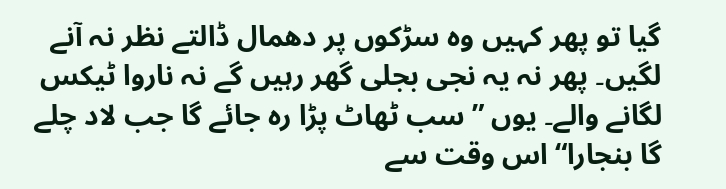گیا تو پھر کہیں وہ سڑکوں پر دھمال ڈالتے نظر نہ آنے لگیں۔ پھر نہ یہ نجی بجلی گھر رہیں گے نہ ناروا ٹیکس لگانے والے۔ یوں ”سب ٹھاٹ پڑا رہ جائے گا جب لاد چلے گا بنجارا“ اس وقت سے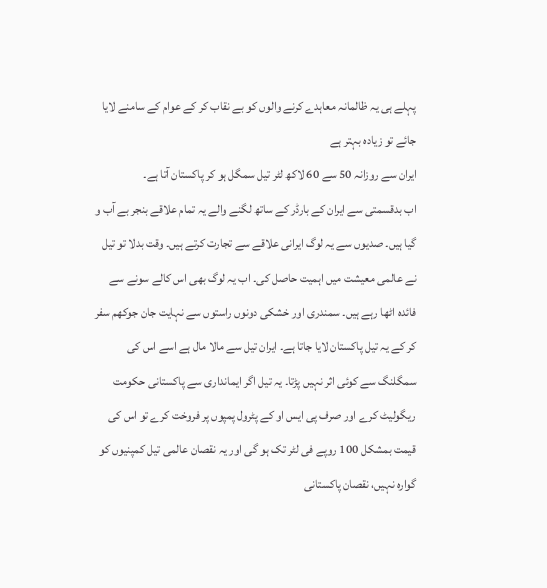پہلے ہی یہ ظالمانہ معاہدے کرنے والوں کو بے نقاب کر کے عوام کے سامنے لایا جائے تو زیادہ بہتر ہے
ایران سے روزانہ 50 سے 60 لاکھ لٹر تیل سمگل ہو کر پاکستان آتا ہے۔
اب بدقسمتی سے ایران کے بارڈر کے ساتھ لگنے والے یہ تمام علاقے بنجر بے آب و گیا ہیں۔ صدیوں سے یہ لوگ ایرانی علاقے سے تجارت کرتے ہیں۔ وقت بدلا تو تیل نے عالمی معیشت میں اہمیت حاصل کی۔ اب یہ لوگ بھی اس کالے سونے سے فائدہ اٹھا رہے ہیں۔ سمندری اور خشکی دونوں راستوں سے نہایت جان جوکھم سفر کر کے یہ تیل پاکستان لایا جاتا ہے۔ ایران تیل سے مالا مال ہے اسے اس کی سمگلنگ سے کوئی اثر نہیں پڑتا۔ یہ تیل اگر ایمانداری سے پاکستانی حکومت ریگولیٹ کرے اور صرف پی ایس او کے پٹرول پمپوں پر فروخت کرے تو اس کی قیمت بمشکل 100 روپے فی لٹر تک ہو گی اور یہ نقصان عالمی تیل کمپنیوں کو گوارہ نہیں، نقصان پاکستانی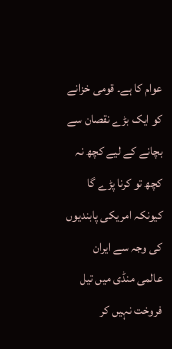عوام کا ہے۔ قومی خزانے کو ایک بڑے نقصان سے بچانے کے لیے کچھ نہ کچھ تو کرنا پڑے گا کیونکہ امریکی پابندیوں کی وجہ سے ایران عالمی منڈی میں تیل فروخت نہیں کر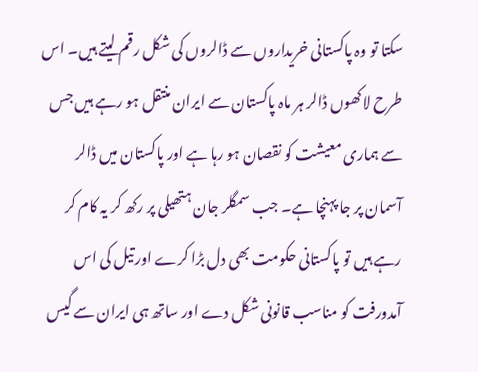سکتا تو وہ پاکستانی خریداروں سے ڈالروں کی شکل رقم لیتے ہیں۔ اس طرح لاکھوں ڈالر ہر ماہ پاکستان سے ایران منتقل ہو رہے ہیں جس سے ہماری معیشت کو نقصان ہو رہا ہے اور پاکستان میں ڈالر آسمان پر جا پہنچا ہے۔ جب سمگلر جان ہتھیلی پر رکھ کر یہ کام کر رہے ہیں تو پاکستانی حکومت بھی دل بڑا کرے اور تیل کی اس آمدورفت کو مناسب قانونی شکل دے اور ساتھ ہی ایران سے گیس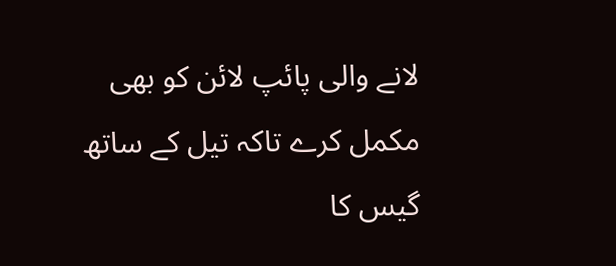لانے والی پائپ لائن کو بھی مکمل کرے تاکہ تیل کے ساتھ گیس کا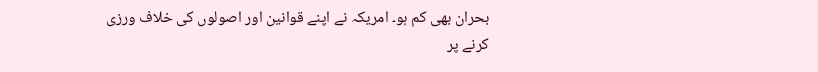بحران بھی کم ہو۔ امریکہ نے اپنے قوانین اور اصولوں کی خلاف ورزی کرنے پر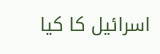اسرائیل کا کیا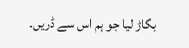بگاڑ لیا جو ہم اس سے ڈریں۔